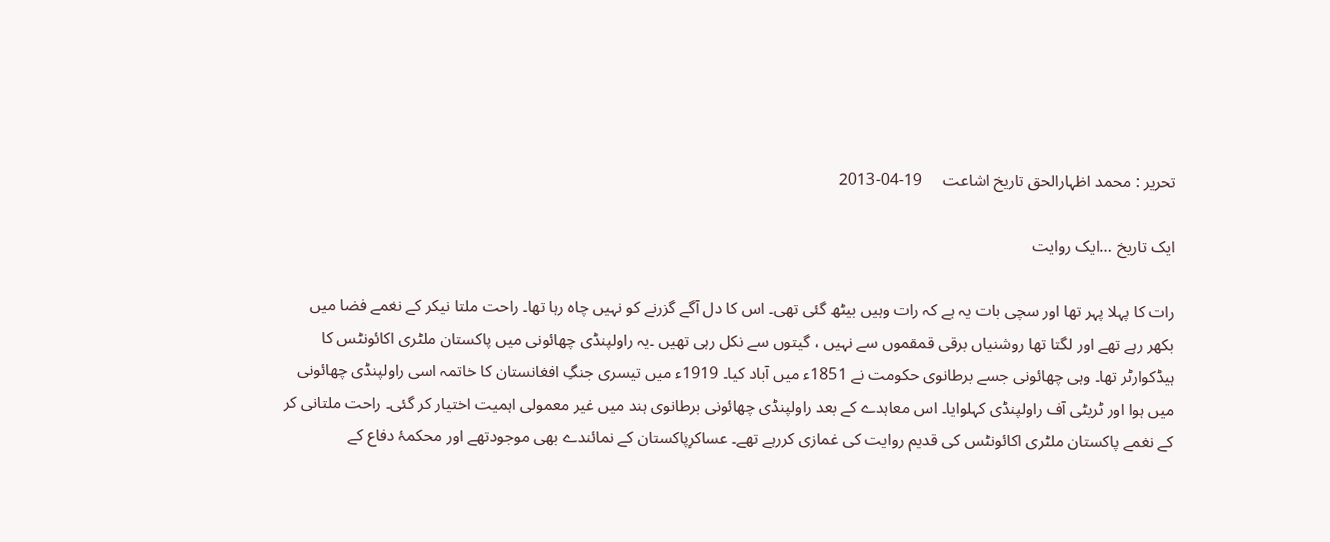تحریر : محمد اظہارالحق تاریخ اشاعت     19-04-2013

ایک تاریخ …ایک روایت

رات کا پہلا پہر تھا اور سچی بات یہ ہے کہ رات وہیں بیٹھ گئی تھی۔ اس کا دل آگے گزرنے کو نہیں چاہ رہا تھا۔ راحت ملتا نیکر کے نغمے فضا میں بکھر رہے تھے اور لگتا تھا روشنیاں برقی قمقموں سے نہیں ، گیتوں سے نکل رہی تھیں ۔یہ راولپنڈی چھائونی میں پاکستان ملٹری اکائونٹس کا ہیڈکوارٹر تھا۔ وہی چھائونی جسے برطانوی حکومت نے 1851ء میں آباد کیا۔ 1919ء میں تیسری جنگِ افغانستان کا خاتمہ اسی راولپنڈی چھائونی میں ہوا اور ٹریٹی آف راولپنڈی کہلوایا۔ اس معاہدے کے بعد راولپنڈی چھائونی برطانوی ہند میں غیر معمولی اہمیت اختیار کر گئی۔ راحت ملتانی کر کے نغمے پاکستان ملٹری اکائونٹس کی قدیم روایت کی غمازی کررہے تھے۔ عساکرِپاکستان کے نمائندے بھی موجودتھے اور محکمۂ دفاع کے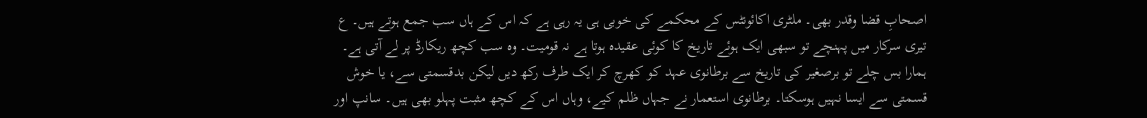اصحابِ قضا وقدر بھی۔ ملٹری اکائونٹس کے محکمے کی خوبی ہی یہ رہی ہے کہ اس کے ہاں سب جمع ہوتے ہیں۔ ع تیری سرکار میں پہنچے تو سبھی ایک ہوئے تاریخ کا کوئی عقیدہ ہوتا ہے نہ قومیت۔ وہ سب کچھ ریکارڈ پر لے آتی ہے۔ ہمارا بس چلے تو برصغیر کی تاریخ سے برطانوی عہد کو کھرچ کر ایک طرف رکھ دیں لیکن بدقسمتی سے، یا خوش قسمتی سے ایسا نہیں ہوسکتا۔ برطانوی استعمار نے جہاں ظلم کیے، وہاں اس کے کچھ مثبت پہلو بھی ہیں۔ سانپ اور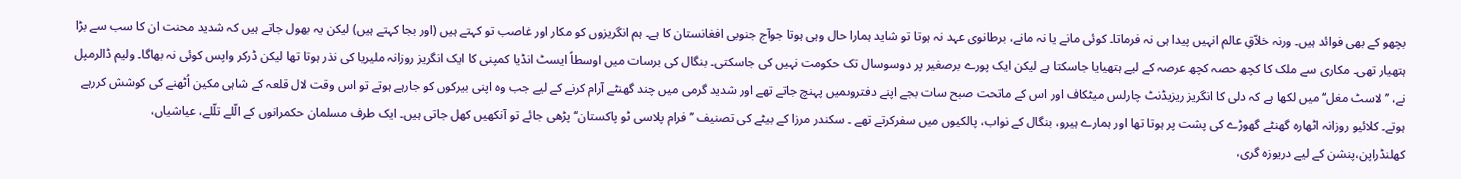بچھو کے بھی فوائد ہیں۔ ورنہ خلاّقِ عالم انہیں پیدا ہی نہ فرماتا۔ کوئی مانے یا نہ مانے، برطانوی عہد نہ ہوتا تو شاید ہمارا حال وہی ہوتا جوآج جنوبی افغانستان کا ہے۔ ہم انگریزوں کو مکار اور غاصب تو کہتے ہیں (اور بجا کہتے ہیں) لیکن یہ بھول جاتے ہیں کہ شدید محنت ان کا سب سے بڑا ہتھیار تھی۔ مکاری سے ملک کا کچھ حصہ کچھ عرصہ کے لیے ہتھیایا جاسکتا ہے لیکن ایک پورے برصغیر پر دوسوسال تک حکومت نہیں کی جاسکتی۔ بنگال کی برسات میں اوسطاً ایسٹ انڈیا کمپنی کا ایک انگریز روزانہ ملیریا کی نذر ہوتا تھا لیکن ڈرکر واپس کوئی نہ بھاگا۔ ولیم ڈالرمپل نے، ’’لاسٹ مغل‘‘ میں لکھا ہے کہ دلی کا انگریز ریزیڈنٹ چارلس میٹکاف اور اس کے ماتحت صبح سات بجے اپنے دفتروںمیں پہنچ جاتے تھے اور شدید گرمی میں چند گھنٹے آرام کرنے کے لیے جب وہ اپنی بیرکوں کو جارہے ہوتے تو اس وقت لال قلعہ کے شاہی مکین اُٹھنے کی کوشش کررہے ہوتے۔ کلائیو روزانہ اٹھارہ گھنٹے گھوڑے کی پشت پر ہوتا تھا اور ہمارے ہیرو، بنگال کے نواب، پالکیوں میں سفرکرتے تھے ۔ سکندر مرزا کے بیٹے کی تصنیف ’’فرام پلاسی ٹو پاکستان‘‘ پڑھی جائے تو آنکھیں کھل جاتی ہیں۔ ایک طرف مسلمان حکمرانوں کے الّلے تلّلے، عیاشیاں، کھلنڈراپن،پنشن کے لیے دریوزہ گری،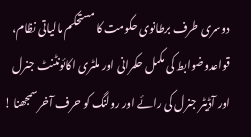دوسری طرف برطانوی حکومت کا مستحکم مالیاتی نظام، قواعدوضوابط کی مکمل حکمرانی اور ملٹری اکائونٹنٹ جنرل اور آڈیٹر جنرل کی رائے اور رولنگ کو حرف آخر سمجھنا !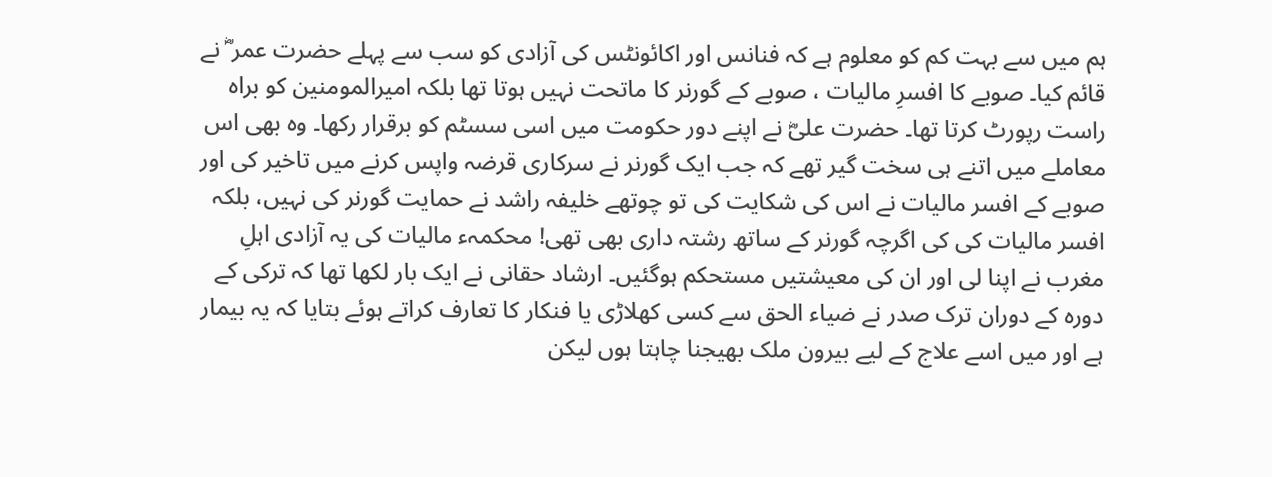ہم میں سے بہت کم کو معلوم ہے کہ فنانس اور اکائونٹس کی آزادی کو سب سے پہلے حضرت عمر ؓ نے قائم کیا۔ صوبے کا افسرِ مالیات ، صوبے کے گورنر کا ماتحت نہیں ہوتا تھا بلکہ امیرالمومنین کو براہ راست رپورٹ کرتا تھا۔ حضرت علیؓ نے اپنے دور حکومت میں اسی سسٹم کو برقرار رکھا۔ وہ بھی اس معاملے میں اتنے ہی سخت گیر تھے کہ جب ایک گورنر نے سرکاری قرضہ واپس کرنے میں تاخیر کی اور صوبے کے افسر مالیات نے اس کی شکایت کی تو چوتھے خلیفہ راشد نے حمایت گورنر کی نہیں، بلکہ افسر مالیات کی کی اگرچہ گورنر کے ساتھ رشتہ داری بھی تھی! محکمہء مالیات کی یہ آزادی اہلِ مغرب نے اپنا لی اور ان کی معیشتیں مستحکم ہوگئیں۔ ارشاد حقانی نے ایک بار لکھا تھا کہ ترکی کے دورہ کے دوران ترک صدر نے ضیاء الحق سے کسی کھلاڑی یا فنکار کا تعارف کراتے ہوئے بتایا کہ یہ بیمار ہے اور میں اسے علاج کے لیے بیرون ملک بھیجنا چاہتا ہوں لیکن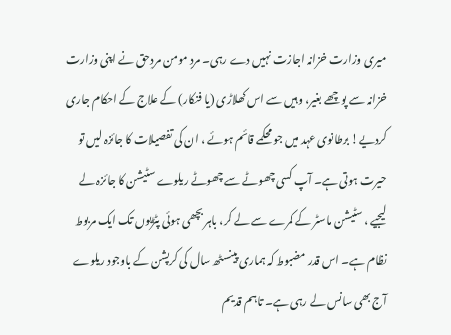میری وزارت خزانہ اجازت نہیں دے رہی۔ مردِ مومن مردِحق نے اپنی وزارت خزانہ سے پوچھے بغیر، وہیں سے اس کھلاڑی (یا فنکار) کے علاج کے احکام جاری کردیے! برطانوی عہد میں جو محکمے قائم ہوئے ، ان کی تفصیلات کا جائزہ لیں تو حیرت ہوتی ہے۔ آپ کسی چھوٹے سے چھوٹے ریلوے سٹیشن کا جائزہ لے لیجیے ، سٹیشن ماسٹر کے کمرے سے لے کر، باہر بچھی ہوئی پٹڑیوں تک ایک مربوط نظام ہے۔ اس قدر مضبوط کہ ہماری پینسٹھ سال کی کرپشن کے باوجود ریلوے آج بھی سانس لے رہی ہے۔ تاہم قدیم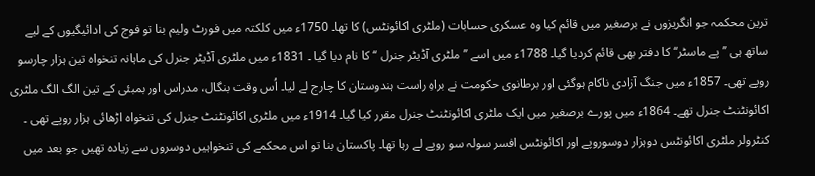ترین محکمہ جو انگریزوں نے برصغیر میں قائم کیا وہ عسکری حسابات (ملٹری اکائونٹس) کا تھا۔ 1750ء میں کلکتہ میں فورٹ ولیم بنا تو فوج کی ادائیگیوں کے لیے ساتھ ہی ’’پے ماسٹر‘‘ کا دفتر بھی قائم کردیا گیا۔ 1788ء میں اسے ’’ملٹری آڈیٹر جنرل ‘‘ کا نام دیا گیا ۔ 1831ء میں ملٹری آڈیٹر جنرل کی ماہانہ تنخواہ تین ہزار چارسو روپے تھی۔ 1857ء میں جنگ آزادی ناکام ہوگئی اور برطانوی حکومت نے براہِ راست ہندوستان کا چارج لے لیا۔ اُس وقت بنگال، مدراس اور بمبئی کے تین الگ الگ ملٹری اکائونٹنٹ جنرل تھے۔ 1864ء میں پورے برصغیر میں ایک ملٹری اکائونٹنٹ جنرل مقرر کیا گیا۔ 1914ء میں ملٹری اکائونٹنٹ جنرل کی تنخواہ اڑھائی ہزار روپے تھی ۔ کنٹرولر ملٹری اکائونٹس دوہزار دوسوروپے اور اکائونٹس افسر سولہ سو روپے لے رہا تھا۔ پاکستان بنا تو اس محکمے کی تنخواہیں دوسروں سے زیادہ تھیں جو بعد میں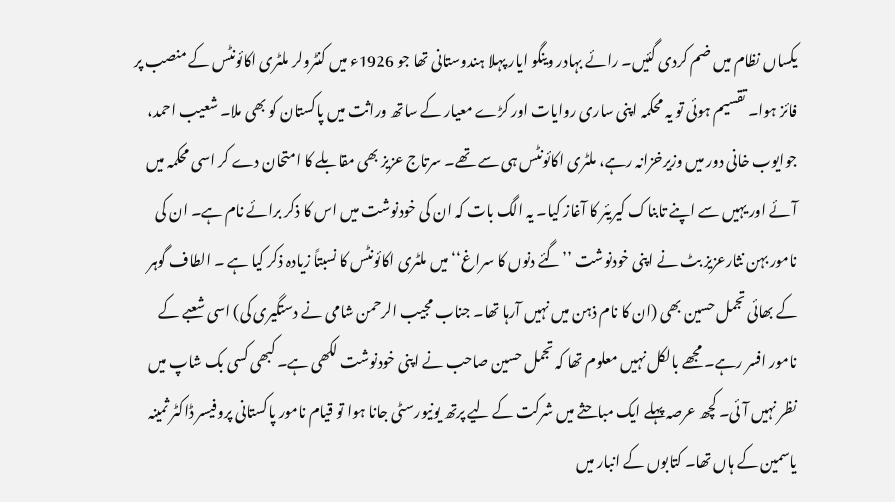یکساں نظام میں ضم کردی گئیں۔ رائے بہادر وینگو ایار پہلا ہندوستانی تھا جو 1926ء میں کنٹرولر ملٹری اکائونٹس کے منصب پر فائز ہوا۔ تقسیم ہوئی تو یہ محکمہ اپنی ساری روایات اور کڑے معیار کے ساتھ وراثت میں پاکستان کو بھی ملا۔ شعیب احمد، جوایوب خانی دور میں وزیرخزانہ رہے، ملٹری اکائونٹس ہی سے تھے۔ سرتاج عزیز بھی مقابلے کا امتحان دے کر اسی محکمہ میں آئے اور یہیں سے اپنے تابناک کیریئر کا آغاز کیا۔ یہ الگ بات کہ ان کی خودنوشت میں اس کا ذکر برائے نام ہے۔ ان کی نامور بہن نثارعزیز بٹ نے اپنی خودنوشت ’’گئے دنوں کا سراغ‘‘ میں ملٹری اکائونٹس کا نسبتاً زیادہ ذکر کیا ہے ۔ الطاف گوہر کے بھائی تجمل حسین بھی (ان کا نام ذہن میں نہیں آرہا تھا۔ جناب مجیب الرحمن شامی نے دستگیری کی) اسی شعبے کے نامور افسر رہے۔ مجھے بالکل نہیں معلوم تھا کہ تجمل حسین صاحب نے اپنی خودنوشت لکھی ہے۔ کبھی کسی بک شاپ میں نظر نہیں آئی۔ کچھ عرصہ پہلے ایک مباحثے میں شرکت کے لیے پرتھ یونیورسٹی جانا ہوا تو قیام نامور پاکستانی پروفیسر ڈاکٹر ثمینہ یاسمین کے ہاں تھا۔ کتابوں کے انبار میں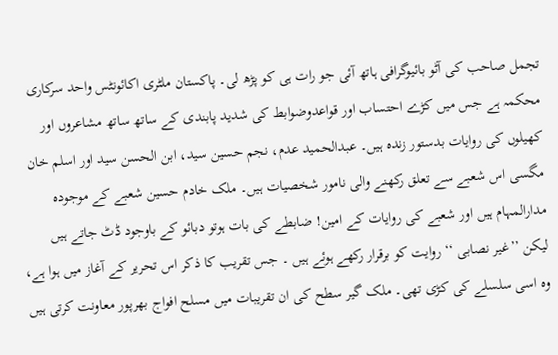تجمل صاحب کی آٹو بائیوگرافی ہاتھ آئی جو رات ہی کو پڑھ لی۔ پاکستان ملٹری اکائونٹس واحد سرکاری محکمہ ہے جس میں کڑے احتساب اور قواعدوضوابط کی شدید پابندی کے ساتھ ساتھ مشاعروں اور کھیلوں کی روایات بدستور زندہ ہیں۔ عبدالحمید عدم، نجم حسین سید، ابن الحسن سید اور اسلم خان مگسی اس شعبے سے تعلق رکھنے والی نامور شخصیات ہیں۔ ملک خادم حسین شعبے کے موجودہ مدارالمہام ہیں اور شعبے کی روایات کے امین! ضابطے کی بات ہوتو دبائو کے باوجود ڈٹ جاتے ہیں لیکن ’’غیر نصابی ‘‘ روایت کو برقرار رکھے ہوئے ہیں ۔ جس تقریب کا ذکر اس تحریر کے آغاز میں ہوا ہے، وہ اسی سلسلے کی کڑی تھی۔ ملک گیر سطح کی ان تقریبات میں مسلح افواج بھرپور معاونت کرتی ہیں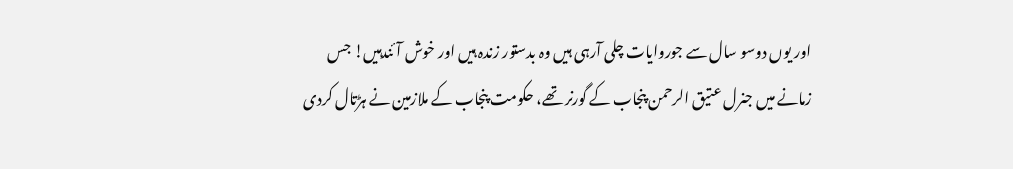اور یوں دوسو سال سے جوروایات چلی آرہی ہیں وہ بدستور زندہ ہیں اور خوش آئندہیں! جس زمانے میں جنرل عتیق الرحمن پنجاب کے گورنر تھے، حکومت پنجاب کے ملازمین نے ہڑتال کردی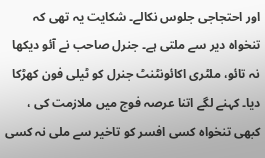اور احتجاجی جلوس نکالے۔ شکایت یہ تھی کہ تنخواہ دیر سے ملتی ہے۔ جنرل صاحب نے آئو دیکھا نہ تائو، ملٹری اکائونٹنٹ جنرل کو ٹیلی فون کھڑکا دیا۔ کہنے لگے اتنا عرصہ فوج میں ملازمت کی ، کبھی تنخواہ کسی افسر کو تاخیر سے ملی نہ کسی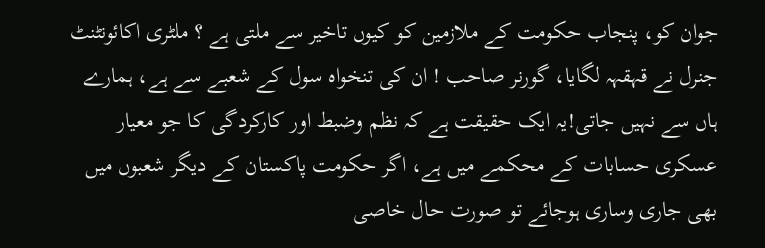جوان کو، پنجاب حکومت کے ملازمین کو کیوں تاخیر سے ملتی ہے ؟ ملٹری اکائونٹنٹ جنرل نے قہقہہ لگایا، گورنر صاحب ! ان کی تنخواہ سول کے شعبے سے ہے، ہمارے ہاں سے نہیں جاتی!یہ ایک حقیقت ہے کہ نظم وضبط اور کارکردگی کا جو معیار عسکری حسابات کے محکمے میں ہے، اگر حکومت پاکستان کے دیگر شعبوں میں بھی جاری وساری ہوجائے تو صورت حال خاصی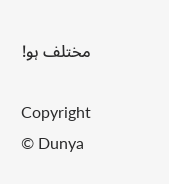مختلف ہو!

Copyright © Dunya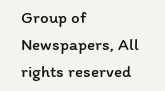Group of Newspapers, All rights reserved